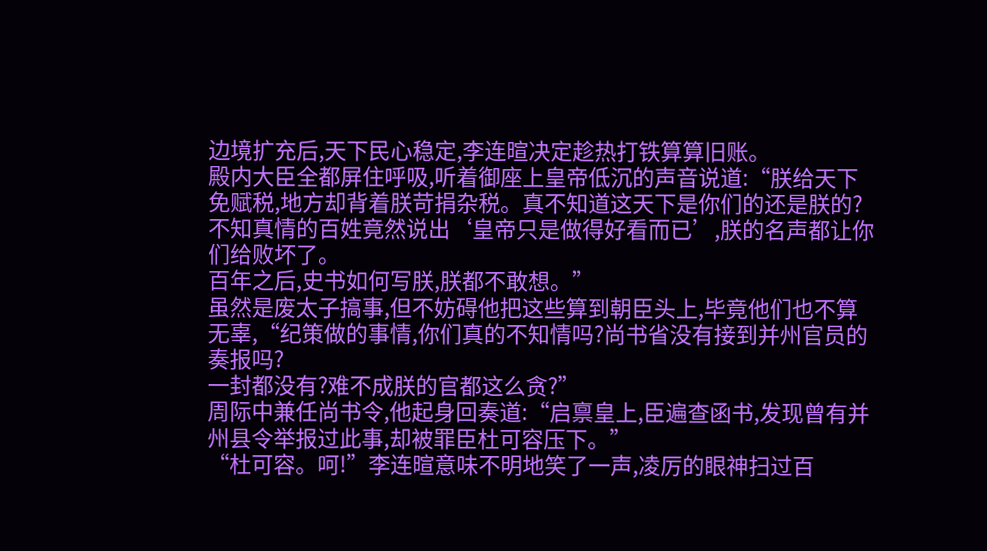边境扩充后,天下民心稳定,李连暄决定趁热打铁算算旧账。
殿内大臣全都屏住呼吸,听着御座上皇帝低沉的声音说道:“朕给天下免赋税,地方却背着朕苛捐杂税。真不知道这天下是你们的还是朕的?
不知真情的百姓竟然说出‘皇帝只是做得好看而已’,朕的名声都让你们给败坏了。
百年之后,史书如何写朕,朕都不敢想。”
虽然是废太子搞事,但不妨碍他把这些算到朝臣头上,毕竟他们也不算无辜,“纪策做的事情,你们真的不知情吗?尚书省没有接到并州官员的奏报吗?
一封都没有?难不成朕的官都这么贪?”
周际中兼任尚书令,他起身回奏道:“启禀皇上,臣遍查函书,发现曾有并州县令举报过此事,却被罪臣杜可容压下。”
“杜可容。呵!”李连暄意味不明地笑了一声,凌厉的眼神扫过百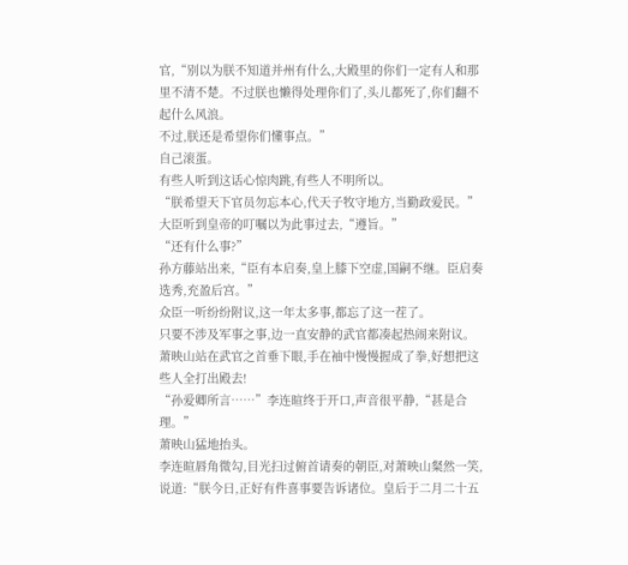官,“别以为朕不知道并州有什么,大殿里的你们一定有人和那里不清不楚。不过朕也懒得处理你们了,头儿都死了,你们翻不起什么风浪。
不过,朕还是希望你们懂事点。”
自己滚蛋。
有些人听到这话心惊肉跳,有些人不明所以。
“朕希望天下官员勿忘本心,代天子牧守地方,当勤政爱民。”
大臣听到皇帝的叮嘱以为此事过去,“遵旨。”
“还有什么事?”
孙方藤站出来,“臣有本启奏,皇上膝下空虚,国嗣不继。臣启奏选秀,充盈后宫。”
众臣一听纷纷附议,这一年太多事,都忘了这一茬了。
只要不涉及军事之事,边一直安静的武官都凑起热闹来附议。
萧映山站在武官之首垂下眼,手在袖中慢慢握成了拳,好想把这些人全打出殿去!
“孙爱卿所言……”李连暄终于开口,声音很平静,“甚是合理。”
萧映山猛地抬头。
李连暄唇角微勾,目光扫过俯首请奏的朝臣,对萧映山粲然一笑,说道:“朕今日,正好有件喜事要告诉诸位。皇后于二月二十五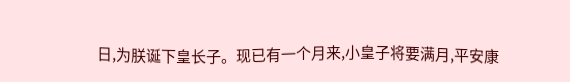日,为朕诞下皇长子。现已有一个月来,小皇子将要满月,平安康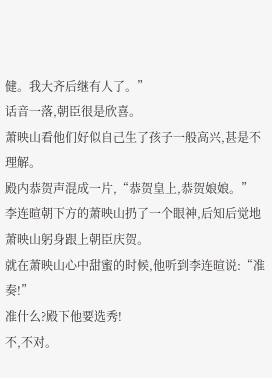健。我大齐后继有人了。”
话音一落,朝臣很是欣喜。
萧映山看他们好似自己生了孩子一般高兴,甚是不理解。
殿内恭贺声混成一片,“恭贺皇上,恭贺娘娘。”
李连暄朝下方的萧映山扔了一个眼神,后知后觉地萧映山躬身跟上朝臣庆贺。
就在萧映山心中甜蜜的时候,他听到李连暄说:“准奏!”
准什么?殿下他要选秀!
不,不对。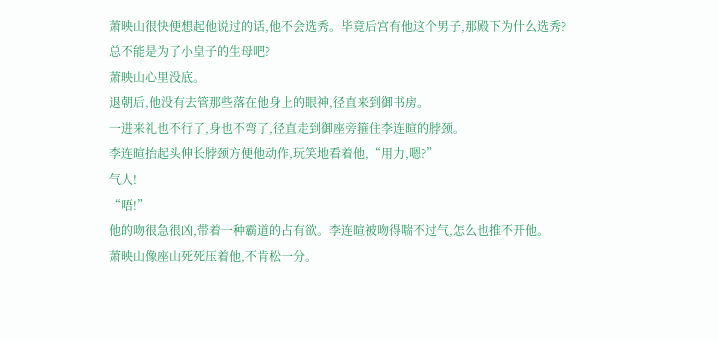萧映山很快便想起他说过的话,他不会选秀。毕竟后宫有他这个男子,那殿下为什么选秀?
总不能是为了小皇子的生母吧?
萧映山心里没底。
退朝后,他没有去管那些落在他身上的眼神,径直来到御书房。
一进来礼也不行了,身也不弯了,径直走到御座旁箍住李连暄的脖颈。
李连暄抬起头伸长脖颈方便他动作,玩笑地看着他,“用力,嗯?”
气人!
“唔!”
他的吻很急很凶,带着一种霸道的占有欲。李连暄被吻得喘不过气,怎么也推不开他。
萧映山像座山死死压着他,不肯松一分。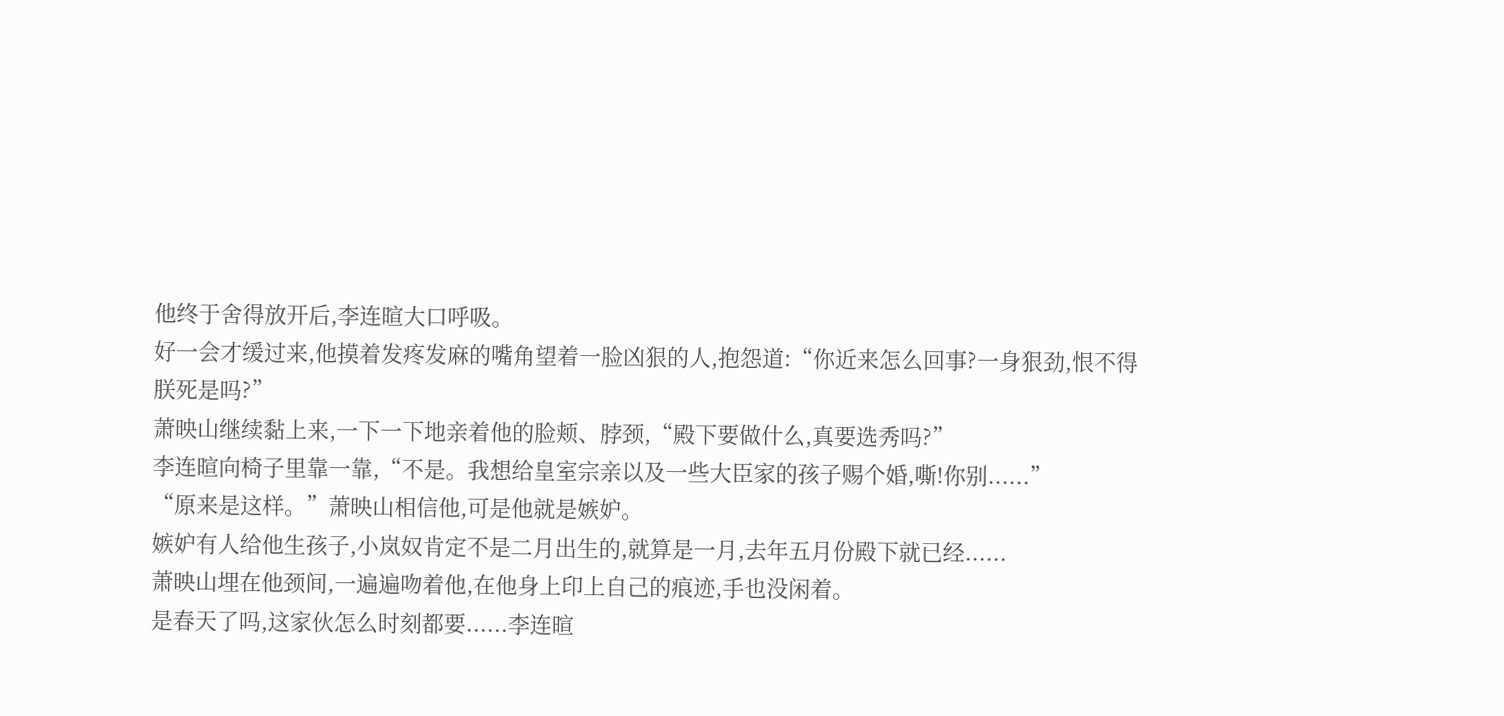他终于舍得放开后,李连暄大口呼吸。
好一会才缓过来,他摸着发疼发麻的嘴角望着一脸凶狠的人,抱怨道:“你近来怎么回事?一身狠劲,恨不得朕死是吗?”
萧映山继续黏上来,一下一下地亲着他的脸颊、脖颈,“殿下要做什么,真要选秀吗?”
李连暄向椅子里靠一靠,“不是。我想给皇室宗亲以及一些大臣家的孩子赐个婚,嘶!你别......”
“原来是这样。”萧映山相信他,可是他就是嫉妒。
嫉妒有人给他生孩子,小岚奴肯定不是二月出生的,就算是一月,去年五月份殿下就已经......
萧映山埋在他颈间,一遍遍吻着他,在他身上印上自己的痕迹,手也没闲着。
是春天了吗,这家伙怎么时刻都要......李连暄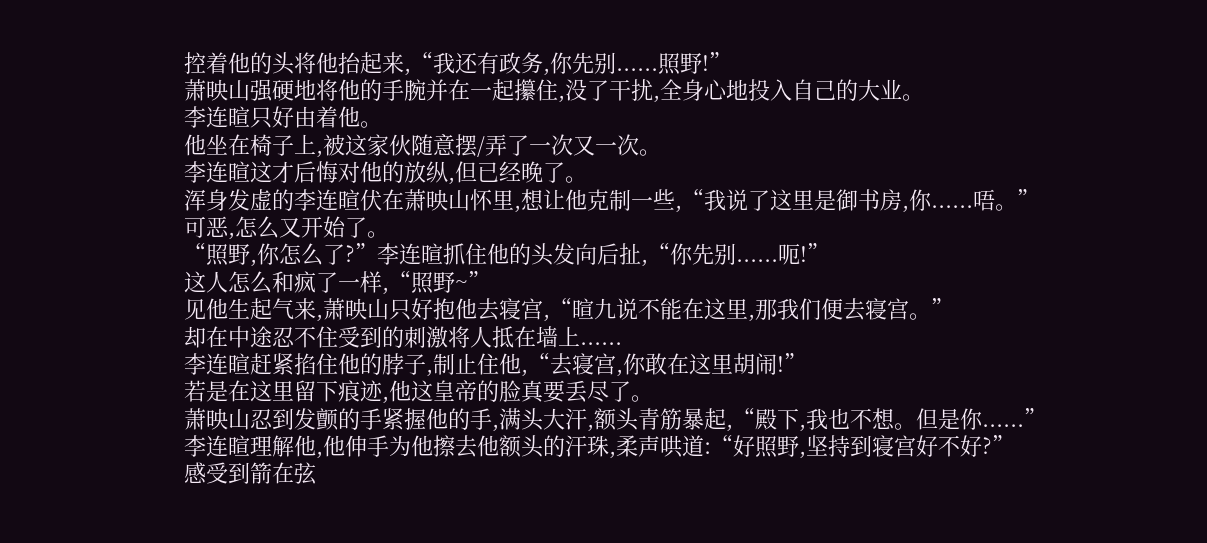控着他的头将他抬起来,“我还有政务,你先别......照野!”
萧映山强硬地将他的手腕并在一起攥住,没了干扰,全身心地投入自己的大业。
李连暄只好由着他。
他坐在椅子上,被这家伙随意摆/弄了一次又一次。
李连暄这才后悔对他的放纵,但已经晚了。
浑身发虚的李连暄伏在萧映山怀里,想让他克制一些,“我说了这里是御书房,你......唔。”
可恶,怎么又开始了。
“照野,你怎么了?”李连暄抓住他的头发向后扯,“你先别......呃!”
这人怎么和疯了一样,“照野~”
见他生起气来,萧映山只好抱他去寝宫,“暄九说不能在这里,那我们便去寝宫。”
却在中途忍不住受到的刺激将人抵在墙上......
李连暄赶紧掐住他的脖子,制止住他,“去寝宫,你敢在这里胡闹!”
若是在这里留下痕迹,他这皇帝的脸真要丢尽了。
萧映山忍到发颤的手紧握他的手,满头大汗,额头青筋暴起,“殿下,我也不想。但是你......”
李连暄理解他,他伸手为他擦去他额头的汗珠,柔声哄道:“好照野,坚持到寝宫好不好?”
感受到箭在弦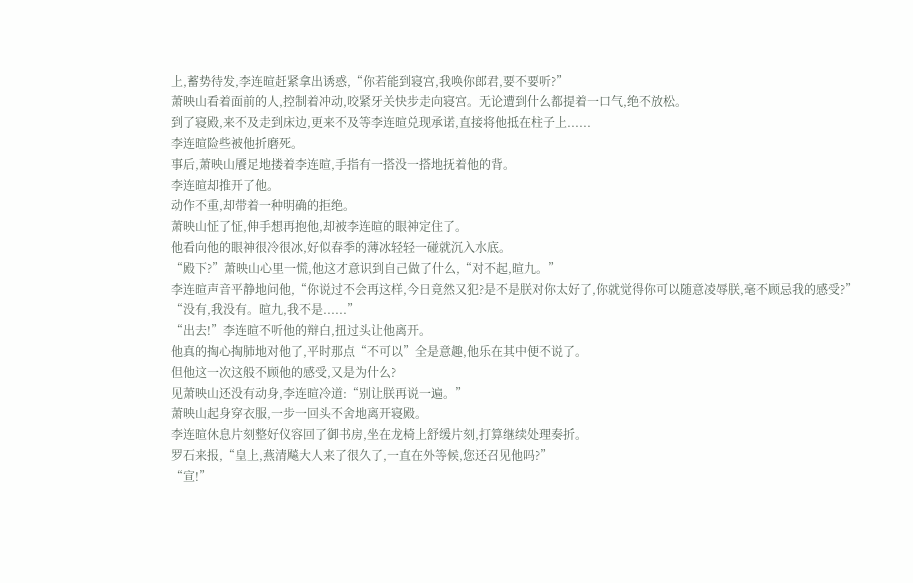上,蓄势待发,李连暄赶紧拿出诱惑,“你若能到寝宫,我唤你郎君,要不要听?”
萧映山看着面前的人,控制着冲动,咬紧牙关快步走向寝宫。无论遭到什么都提着一口气,绝不放松。
到了寝殿,来不及走到床边,更来不及等李连暄兑现承诺,直接将他抵在柱子上......
李连暄险些被他折磨死。
事后,萧映山餍足地搂着李连暄,手指有一搭没一搭地抚着他的背。
李连暄却推开了他。
动作不重,却带着一种明确的拒绝。
萧映山怔了怔,伸手想再抱他,却被李连暄的眼神定住了。
他看向他的眼神很冷很冰,好似春季的薄冰轻轻一碰就沉入水底。
“殿下?”萧映山心里一慌,他这才意识到自己做了什么,“对不起,暄九。”
李连暄声音平静地问他,“你说过不会再这样,今日竟然又犯?是不是朕对你太好了,你就觉得你可以随意凌辱朕,毫不顾忌我的感受?”
“没有,我没有。暄九,我不是......”
“出去!”李连暄不听他的辩白,扭过头让他离开。
他真的掏心掏肺地对他了,平时那点“不可以”全是意趣,他乐在其中便不说了。
但他这一次这般不顾他的感受,又是为什么?
见萧映山还没有动身,李连暄冷道:“别让朕再说一遍。”
萧映山起身穿衣服,一步一回头不舍地离开寝殿。
李连暄休息片刻整好仪容回了御书房,坐在龙椅上舒缓片刻,打算继续处理奏折。
罗石来报,“皇上,燕清飚大人来了很久了,一直在外等候,您还召见他吗?”
“宣!”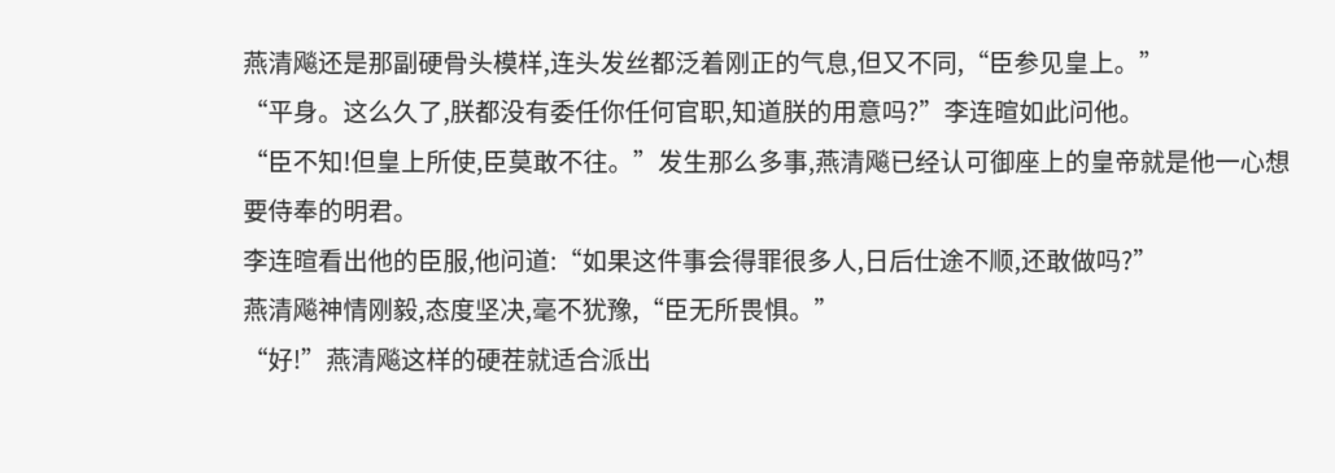燕清飚还是那副硬骨头模样,连头发丝都泛着刚正的气息,但又不同,“臣参见皇上。”
“平身。这么久了,朕都没有委任你任何官职,知道朕的用意吗?”李连暄如此问他。
“臣不知!但皇上所使,臣莫敢不往。”发生那么多事,燕清飚已经认可御座上的皇帝就是他一心想要侍奉的明君。
李连暄看出他的臣服,他问道:“如果这件事会得罪很多人,日后仕途不顺,还敢做吗?”
燕清飚神情刚毅,态度坚决,毫不犹豫,“臣无所畏惧。”
“好!”燕清飚这样的硬茬就适合派出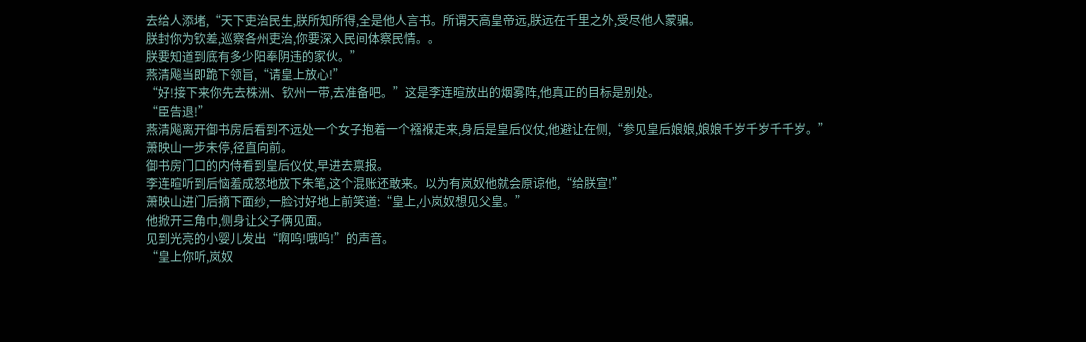去给人添堵,“天下吏治民生,朕所知所得,全是他人言书。所谓天高皇帝远,朕远在千里之外,受尽他人蒙骗。
朕封你为钦差,巡察各州吏治,你要深入民间体察民情。。
朕要知道到底有多少阳奉阴违的家伙。”
燕清飚当即跪下领旨,“请皇上放心!”
“好!接下来你先去株洲、钦州一带,去准备吧。”这是李连暄放出的烟雾阵,他真正的目标是别处。
“臣告退!”
燕清飚离开御书房后看到不远处一个女子抱着一个襁褓走来,身后是皇后仪仗,他避让在侧,“参见皇后娘娘,娘娘千岁千岁千千岁。”
萧映山一步未停,径直向前。
御书房门口的内侍看到皇后仪仗,早进去禀报。
李连暄听到后恼羞成怒地放下朱笔,这个混账还敢来。以为有岚奴他就会原谅他,“给朕宣!”
萧映山进门后摘下面纱,一脸讨好地上前笑道:“皇上,小岚奴想见父皇。”
他掀开三角巾,侧身让父子俩见面。
见到光亮的小婴儿发出“啊呜!哦呜!”的声音。
“皇上你听,岚奴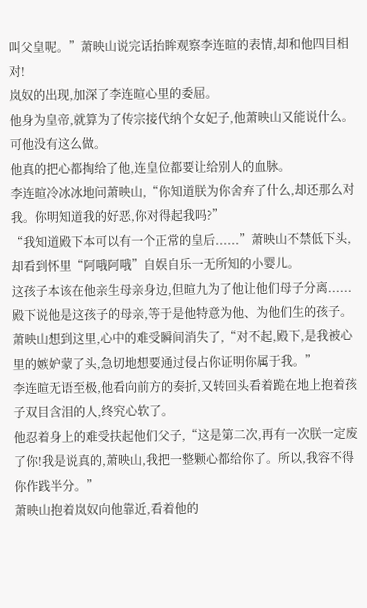叫父皇呢。”萧映山说完话抬眸观察李连暄的表情,却和他四目相对!
岚奴的出现,加深了李连暄心里的委屈。
他身为皇帝,就算为了传宗接代纳个女妃子,他萧映山又能说什么。
可他没有这么做。
他真的把心都掏给了他,连皇位都要让给别人的血脉。
李连暄冷冰冰地问萧映山,“你知道朕为你舍弃了什么,却还那么对我。你明知道我的好恶,你对得起我吗?”
“我知道殿下本可以有一个正常的皇后......”萧映山不禁低下头,却看到怀里“阿哦阿哦”自娱自乐一无所知的小婴儿。
这孩子本该在他亲生母亲身边,但暄九为了他让他们母子分离......
殿下说他是这孩子的母亲,等于是他特意为他、为他们生的孩子。
萧映山想到这里,心中的难受瞬间消失了,“对不起,殿下,是我被心里的嫉妒蒙了头,急切地想要通过侵占你证明你属于我。”
李连暄无语至极,他看向前方的奏折,又转回头看着跪在地上抱着孩子双目含泪的人,终究心软了。
他忍着身上的难受扶起他们父子,“这是第二次,再有一次朕一定废了你!我是说真的,萧映山,我把一整颗心都给你了。所以,我容不得你作践半分。”
萧映山抱着岚奴向他靠近,看着他的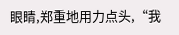眼睛,郑重地用力点头,“我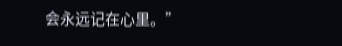会永远记在心里。”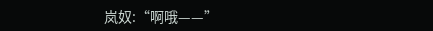岚奴:“啊哦——”